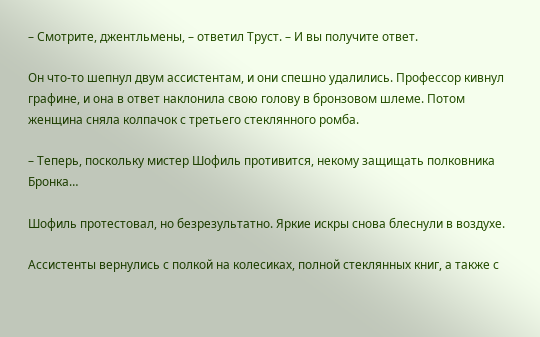– Смотрите, джентльмены, – ответил Труст. – И вы получите ответ.

Он что-то шепнул двум ассистентам, и они спешно удалились. Профессор кивнул графине, и она в ответ наклонила свою голову в бронзовом шлеме. Потом женщина сняла колпачок с третьего стеклянного ромба.

– Теперь, поскольку мистер Шофиль противится, некому защищать полковника Бронка…

Шофиль протестовал, но безрезультатно. Яркие искры снова блеснули в воздухе.

Ассистенты вернулись с полкой на колесиках, полной стеклянных книг, а также с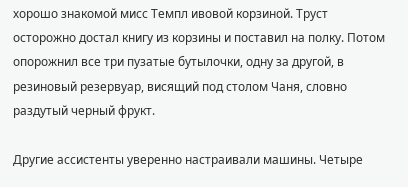хорошо знакомой мисс Темпл ивовой корзиной. Труст осторожно достал книгу из корзины и поставил на полку. Потом опорожнил все три пузатые бутылочки, одну за другой, в резиновый резервуар, висящий под столом Чаня, словно раздутый черный фрукт.

Другие ассистенты уверенно настраивали машины. Четыре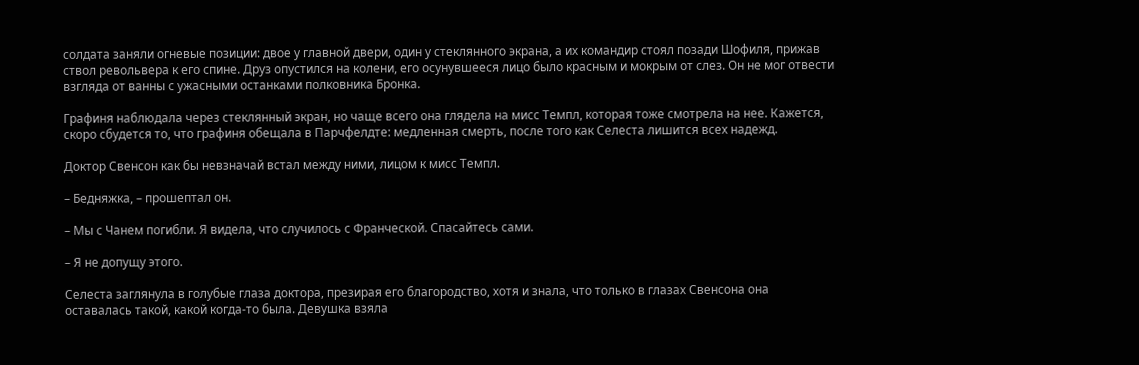солдата заняли огневые позиции: двое у главной двери, один у стеклянного экрана, а их командир стоял позади Шофиля, прижав ствол револьвера к его спине. Друз опустился на колени, его осунувшееся лицо было красным и мокрым от слез. Он не мог отвести взгляда от ванны с ужасными останками полковника Бронка.

Графиня наблюдала через стеклянный экран, но чаще всего она глядела на мисс Темпл, которая тоже смотрела на нее. Кажется, скоро сбудется то, что графиня обещала в Парчфелдте: медленная смерть, после того как Селеста лишится всех надежд.

Доктор Свенсон как бы невзначай встал между ними, лицом к мисс Темпл.

– Бедняжка, – прошептал он.

– Мы с Чанем погибли. Я видела, что случилось с Франческой. Спасайтесь сами.

– Я не допущу этого.

Селеста заглянула в голубые глаза доктора, презирая его благородство, хотя и знала, что только в глазах Свенсона она оставалась такой, какой когда-то была. Девушка взяла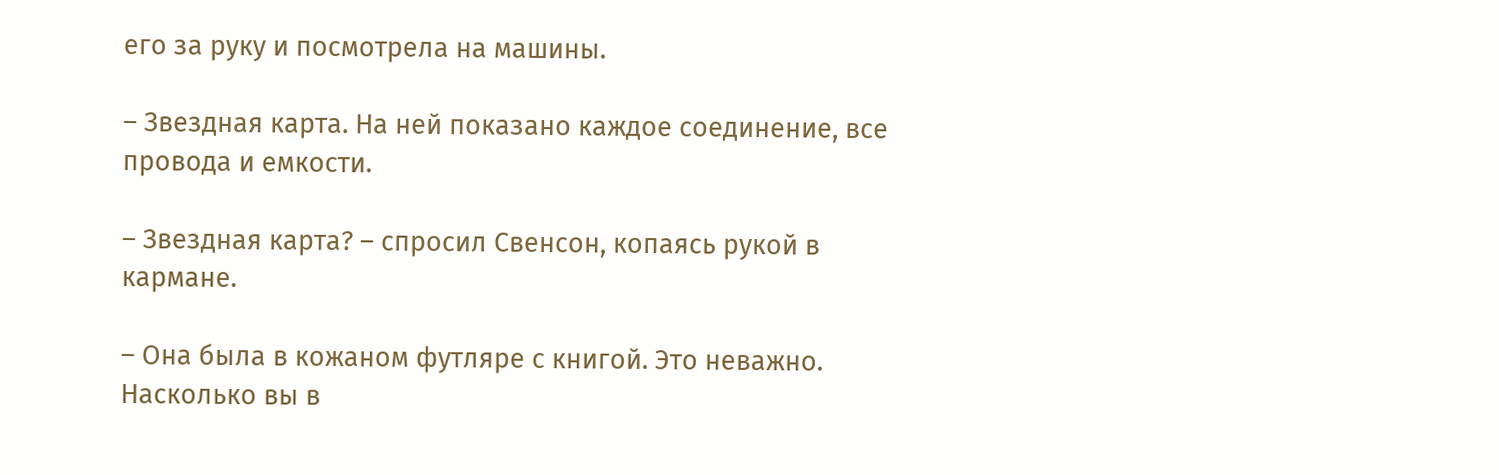его за руку и посмотрела на машины.

– Звездная карта. На ней показано каждое соединение, все провода и емкости.

– Звездная карта? – спросил Свенсон, копаясь рукой в кармане.

– Она была в кожаном футляре с книгой. Это неважно. Насколько вы в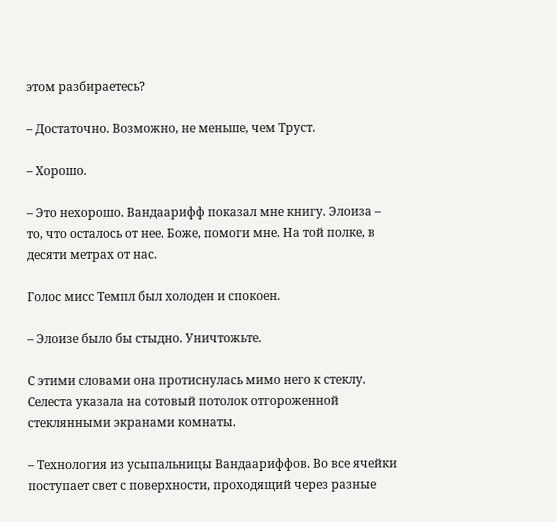этом разбираетесь?

– Достаточно. Возможно, не меньше, чем Труст.

– Хорошо.

– Это нехорошо. Вандаарифф показал мне книгу. Элоиза – то, что осталось от нее. Боже, помоги мне. На той полке, в десяти метрах от нас.

Голос мисс Темпл был холоден и спокоен.

– Элоизе было бы стыдно. Уничтожьте.

С этими словами она протиснулась мимо него к стеклу. Селеста указала на сотовый потолок отгороженной стеклянными экранами комнаты.

– Технология из усыпальницы Вандаариффов. Во все ячейки поступает свет с поверхности, проходящий через разные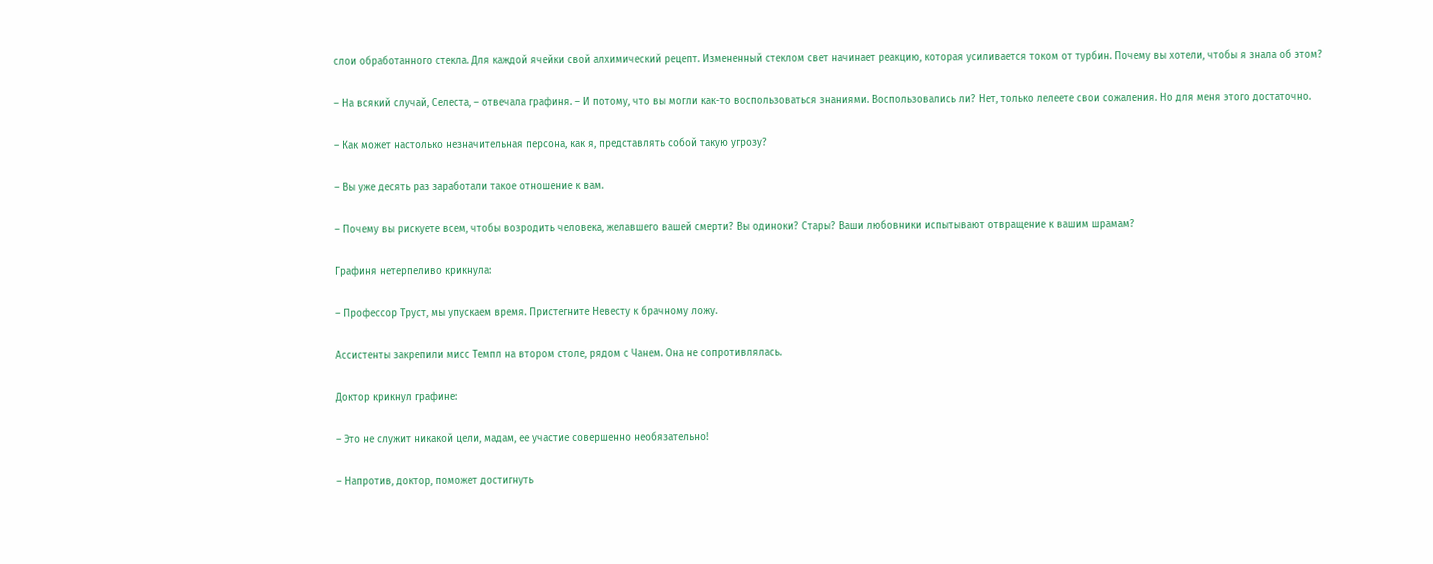слои обработанного стекла. Для каждой ячейки свой алхимический рецепт. Измененный стеклом свет начинает реакцию, которая усиливается током от турбин. Почему вы хотели, чтобы я знала об этом?

– На всякий случай, Селеста, – отвечала графиня. – И потому, что вы могли как-то воспользоваться знаниями. Воспользовались ли? Нет, только лелеете свои сожаления. Но для меня этого достаточно.

– Как может настолько незначительная персона, как я, представлять собой такую угрозу?

– Вы уже десять раз заработали такое отношение к вам.

– Почему вы рискуете всем, чтобы возродить человека, желавшего вашей смерти? Вы одиноки? Стары? Ваши любовники испытывают отвращение к вашим шрамам?

Графиня нетерпеливо крикнула:

– Профессор Труст, мы упускаем время. Пристегните Невесту к брачному ложу.

Ассистенты закрепили мисс Темпл на втором столе, рядом с Чанем. Она не сопротивлялась.

Доктор крикнул графине:

– Это не служит никакой цели, мадам, ее участие совершенно необязательно!

– Напротив, доктор, поможет достигнуть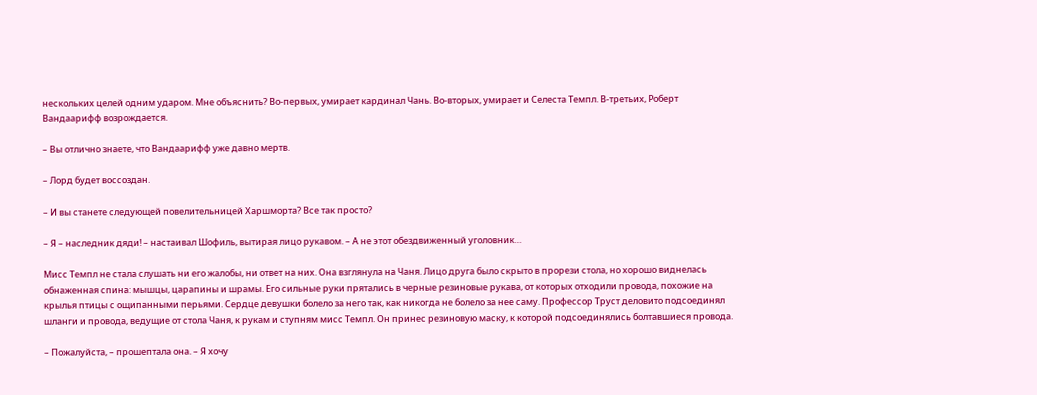нескольких целей одним ударом. Мне объяснить? Во-первых, умирает кардинал Чань. Во-вторых, умирает и Селеста Темпл. В-третьих, Роберт Вандаарифф возрождается.

– Вы отлично знаете, что Вандаарифф уже давно мертв.

– Лорд будет воссоздан.

– И вы станете следующей повелительницей Харшморта? Все так просто?

– Я – наследник дяди! – настаивал Шофиль, вытирая лицо рукавом. – А не этот обездвиженный уголовник…

Мисс Темпл не стала слушать ни его жалобы, ни ответ на них. Она взглянула на Чаня. Лицо друга было скрыто в прорези стола, но хорошо виднелась обнаженная спина: мышцы, царапины и шрамы. Его сильные руки прятались в черные резиновые рукава, от которых отходили провода, похожие на крылья птицы с ощипанными перьями. Сердце девушки болело за него так, как никогда не болело за нее саму. Профессор Труст деловито подсоединял шланги и провода, ведущие от стола Чаня, к рукам и ступням мисс Темпл. Он принес резиновую маску, к которой подсоединялись болтавшиеся провода.

– Пожалуйста, – прошептала она. – Я хочу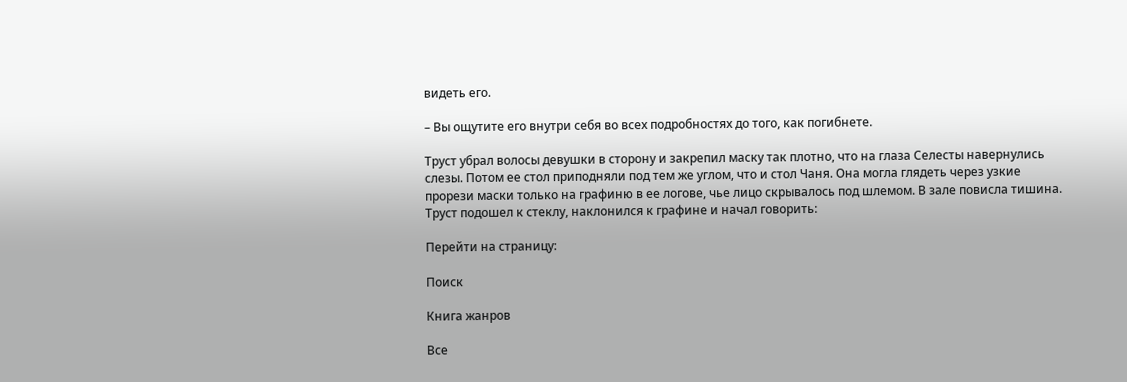видеть его.

– Вы ощутите его внутри себя во всех подробностях до того, как погибнете.

Труст убрал волосы девушки в сторону и закрепил маску так плотно, что на глаза Селесты навернулись слезы. Потом ее стол приподняли под тем же углом, что и стол Чаня. Она могла глядеть через узкие прорези маски только на графиню в ее логове, чье лицо скрывалось под шлемом. В зале повисла тишина. Труст подошел к стеклу, наклонился к графине и начал говорить:

Перейти на страницу:

Поиск

Книга жанров

Все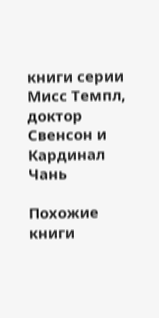книги серии Мисс Темпл, доктор Свенсон и Кардинал Чань

Похожие книги